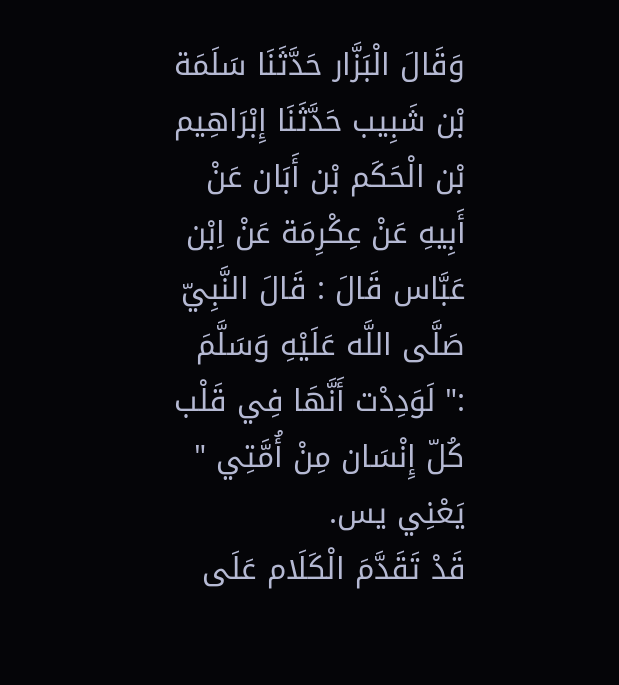وَقَالَ الْبَزَّار حَدَّثَنَا سَلَمَة بْن شَبِيب حَدَّثَنَا إِبْرَاهِيم بْن الْحَكَم بْن أَبَان عَنْ أَبِيهِ عَنْ عِكْرِمَة عَنْ اِبْن عَبَّاس قَالَ : قَالَ النَّبِيّ صَلَّى اللَّه عَلَيْهِ وَسَلَّمَ :" لَوَدِدْت أَنَّهَا فِي قَلْب كُلّ إِنْسَان مِنْ أُمَّتِي " يَعْنِي يس.
قَدْ تَقَدَّمَ الْكَلَام عَلَى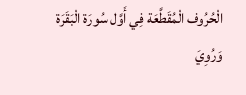الْحُرُوف الْمُقَطَّعَة فِي أَوَّل سُورَة الْبَقَرَة وَرُوِيَ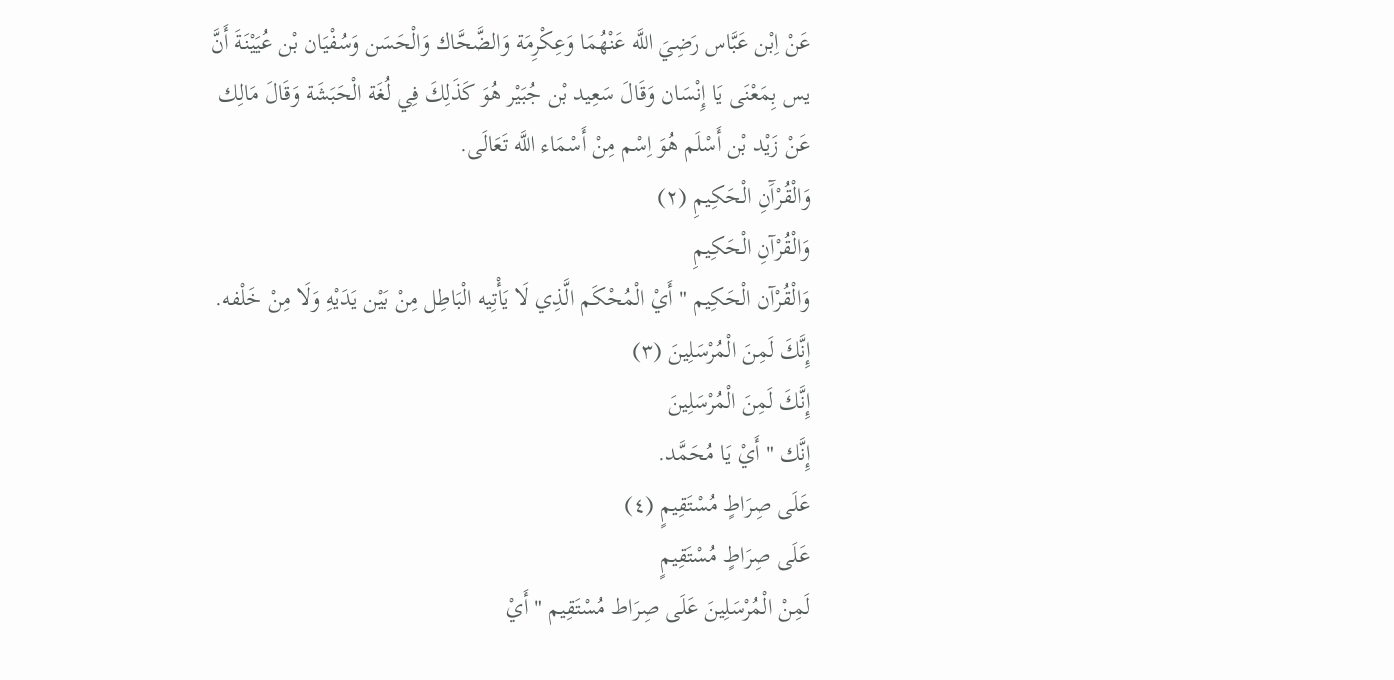عَنْ اِبْن عَبَّاس رَضِيَ اللَّه عَنْهُمَا وَعِكْرِمَة وَالضَّحَّاك وَالْحَسَن وَسُفْيَان بْن عُيَيْنَةَ أَنَّ يس بِمَعْنَى يَا إِنْسَان وَقَالَ سَعِيد بْن جُبَيْر هُوَ كَذَلِكَ فِي لُغَة الْحَبَشَة وَقَالَ مَالِك عَنْ زَيْد بْن أَسْلَم هُوَ اِسْم مِنْ أَسْمَاء اللَّه تَعَالَى.
وَالْقُرْآَنِ الْحَكِيمِ (٢)
وَالْقُرْآنِ الْحَكِيمِ
وَالْقُرْآن الْحَكِيم " أَيْ الْمُحْكَم الَّذِي لَا يَأْتِيه الْبَاطِل مِنْ بَيْن يَدَيْهِ وَلَا مِنْ خَلْفه.
إِنَّكَ لَمِنَ الْمُرْسَلِينَ (٣)
إِنَّكَ لَمِنَ الْمُرْسَلِينَ
إِنَّك " أَيْ يَا مُحَمَّد.
عَلَى صِرَاطٍ مُسْتَقِيمٍ (٤)
عَلَى صِرَاطٍ مُسْتَقِيمٍ
لَمِنْ الْمُرْسَلِينَ عَلَى صِرَاط مُسْتَقِيم " أَيْ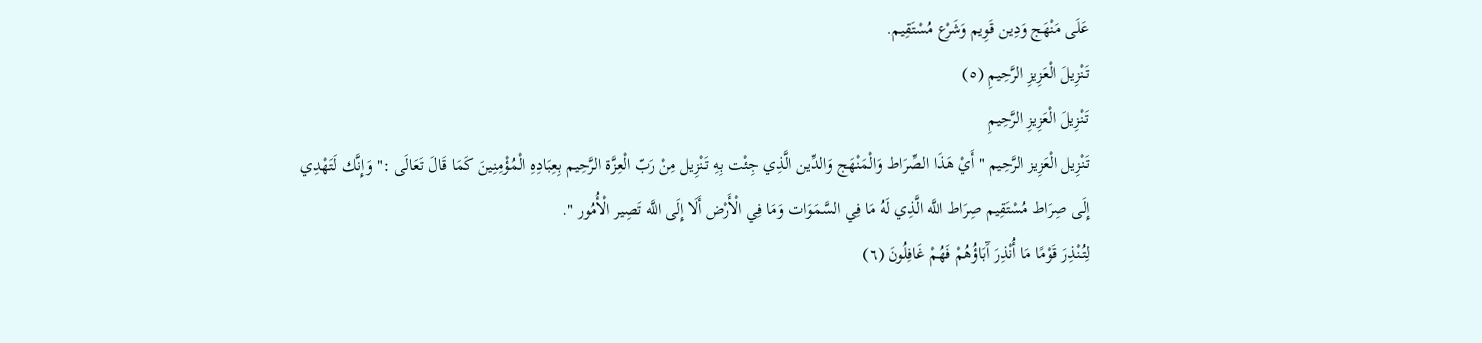عَلَى مَنْهَج وَدِين قَوِيم وَشَرْع مُسْتَقِيم.
تَنْزِيلَ الْعَزِيزِ الرَّحِيمِ (٥)
تَنْزِيلَ الْعَزِيزِ الرَّحِيمِ
تَنْزِيل الْعَزِيز الرَّحِيم " أَيْ هَذَا الصِّرَاط وَالْمَنْهَج وَالدِّين الَّذِي جِئْت بِهِ تَنْزِيل مِنْ رَبّ الْعِزَّة الرَّحِيم بِعِبَادِهِ الْمُؤْمِنِينَ كَمَا قَالَ تَعَالَى :" وَإِنَّك لَتَهْدِي إِلَى صِرَاط مُسْتَقِيم صِرَاط اللَّه الَّذِي لَهُ مَا فِي السَّمَوَات وَمَا فِي الْأَرْض أَلَا إِلَى اللَّه تَصِير الْأُمُور ".
لِتُنْذِرَ قَوْمًا مَا أُنْذِرَ آَبَاؤُهُمْ فَهُمْ غَافِلُونَ (٦)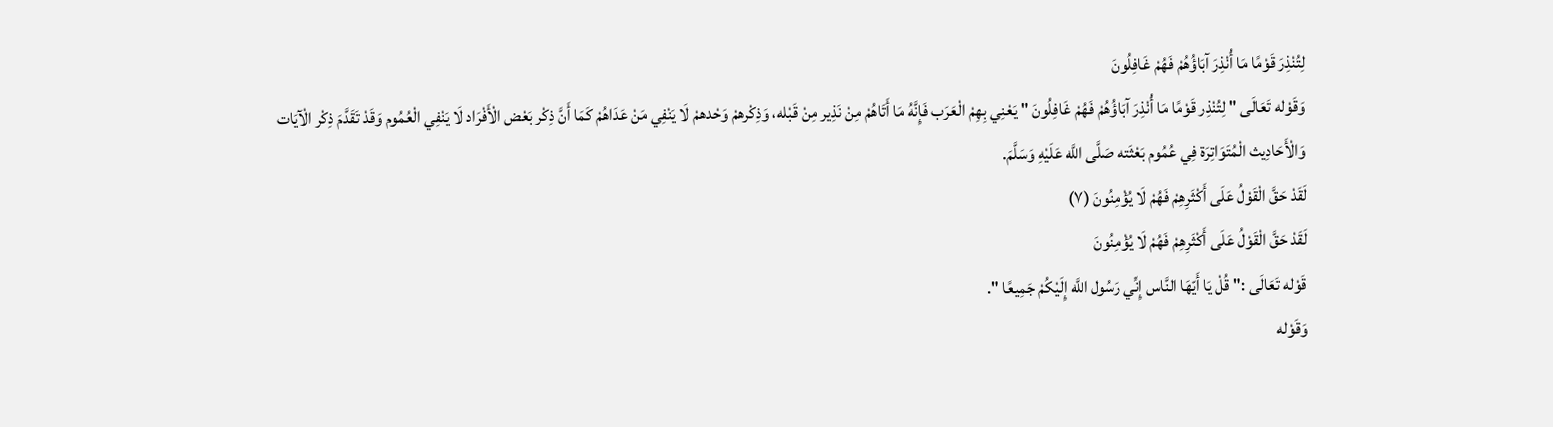لِتُنْذِرَ قَوْمًا مَا أُنْذِرَ آبَاؤُهُمْ فَهُمْ غَافِلُونَ
وَقَوْله تَعَالَى " لِتُنْذِر قَوْمًا مَا أُنْذِرَ آبَاؤُهُمْ فَهُمْ غَافِلُونَ " يَعْنِي بِهِمْ الْعَرَب فَإِنَّهُ مَا أَتَاهُمْ مِنْ نَذِير مِنْ قَبْله، وَذِكْرهمْ وَحْدهمْ لَا يَنْفِي مَنْ عَدَاهُمْ كَمَا أَنَّ ذِكْر بَعْض الْأَفْرَاد لَا يَنْفِي الْعُمُوم وَقَدْ تَقَدَّمَ ذِكْر الْآيَات وَالْأَحَادِيث الْمُتَوَاتِرَة فِي عُمُوم بَعْثَته صَلَّى اللَّه عَلَيْهِ وَسَلَّمَ.
لَقَدْ حَقَّ الْقَوْلُ عَلَى أَكْثَرِهِمْ فَهُمْ لَا يُؤْمِنُونَ (٧)
لَقَدْ حَقَّ الْقَوْلُ عَلَى أَكْثَرِهِمْ فَهُمْ لَا يُؤْمِنُونَ
قَوْله تَعَالَى :" قُلْ يَا أَيّهَا النَّاس إِنِّي رَسُول اللَّه إِلَيْكُمْ جَمِيعًا ".
وَقَوْله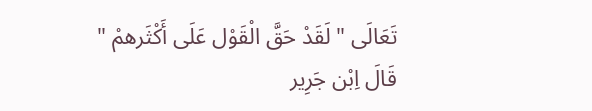تَعَالَى " لَقَدْ حَقَّ الْقَوْل عَلَى أَكْثَرهمْ " قَالَ اِبْن جَرِير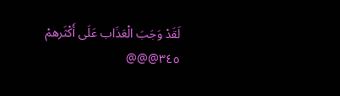لَقَدْ وَجَبَ الْعَذَاب عَلَى أَكْثَرهمْ
٣٤٥@@@